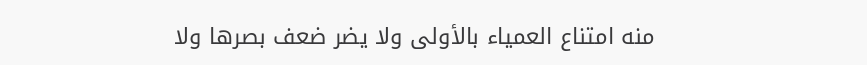منه امتناع العمياء بالأولى ولا يضر ضعف بصرها ولا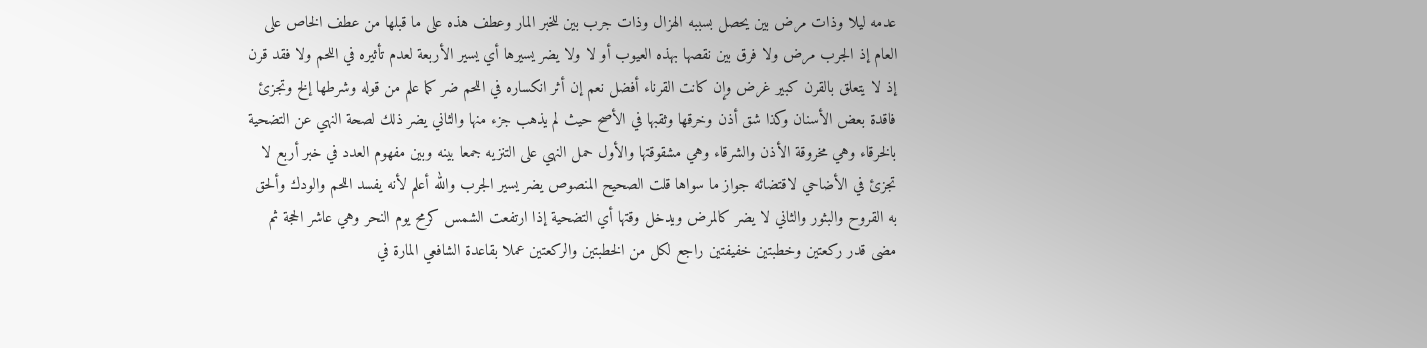عدمه ليلا وذات مرض بين يحصل بسببه الهزال وذات جرب بين للخبر المار وعطف هذه على ما قبلها من عطف الخاص على العام إذ الجرب مرض ولا فرق بين نقصها بهذه العيوب أو لا ولا يضر يسيرها أي يسير الأربعة لعدم تأثيره في اللحم ولا فقد قرن إذ لا يتعلق بالقرن كبير غرض وإن كانت القرناء أفضل نعم إن أثر انكساره في اللحم ضر كما علم من قوله وشرطها إلخ وتجزئ فاقدة بعض الأسنان وكذا شق أذن وخرقها وثقبها في الأصح حيث لم يذهب جزء منها والثاني يضر ذلك لصحة النهي عن التضحية بالخرقاء وهي مخروقة الأذن والشرقاء وهي مشقوقتها والأول حمل النهي على التنزيه جمعا بينه وبين مفهوم العدد في خبر أربع لا تجزئ في الأضاحي لاقتضائه جواز ما سواها قلت الصحيح المنصوص يضر يسير الجرب والله أعلم لأنه يفسد اللحم والودك وألحق به القروح والبثور والثاني لا يضر كالمرض ويدخل وقتها أي التضحية إذا ارتفعت الشمس كرمح يوم النحر وهي عاشر الحجة ثم مضى قدر ركعتين وخطبتين خفيفتين راجع لكل من الخطبتين والركعتين عملا بقاعدة الشافعي المارة في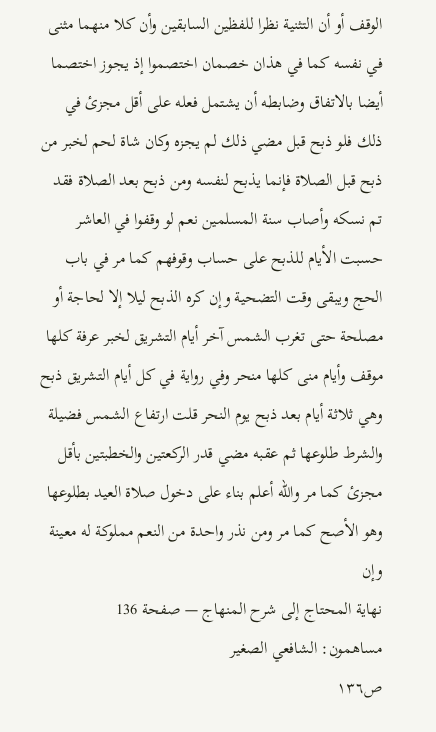الوقف أو أن التثنية نظرا للفظين السابقين وأن كلا منهما مثنى في نفسه كما في هذان خصمان اختصموا إذ يجوز اختصما أيضا بالاتفاق وضابطه أن يشتمل فعله على أقل مجزئ في ذلك فلو ذبح قبل مضي ذلك لم يجزه وكان شاة لحم لخبر من ذبح قبل الصلاة فإنما يذبح لنفسه ومن ذبح بعد الصلاة فقد تم نسكه وأصاب سنة المسلمين نعم لو وقفوا في العاشر حسبت الأيام للذبح على حساب وقوفهم كما مر في باب الحج ويبقى وقت التضحية وإن كره الذبح ليلا إلا لحاجة أو مصلحة حتى تغرب الشمس آخر أيام التشريق لخبر عرفة كلها موقف وأيام منى كلها منحر وفي رواية في كل أيام التشريق ذبح وهي ثلاثة أيام بعد ذبح يوم النحر قلت ارتفاع الشمس فضيلة والشرط طلوعها ثم عقبه مضي قدر الركعتين والخطبتين بأقل مجزئ كما مر والله أعلم بناء على دخول صلاة العيد بطلوعها وهو الأصح كما مر ومن نذر واحدة من النعم مملوكة له معينة وإن
نهاية المحتاج إلى شرح المنهاج — صفحة 136
مساهمون: الشافعي الصغير
ص١٣٦